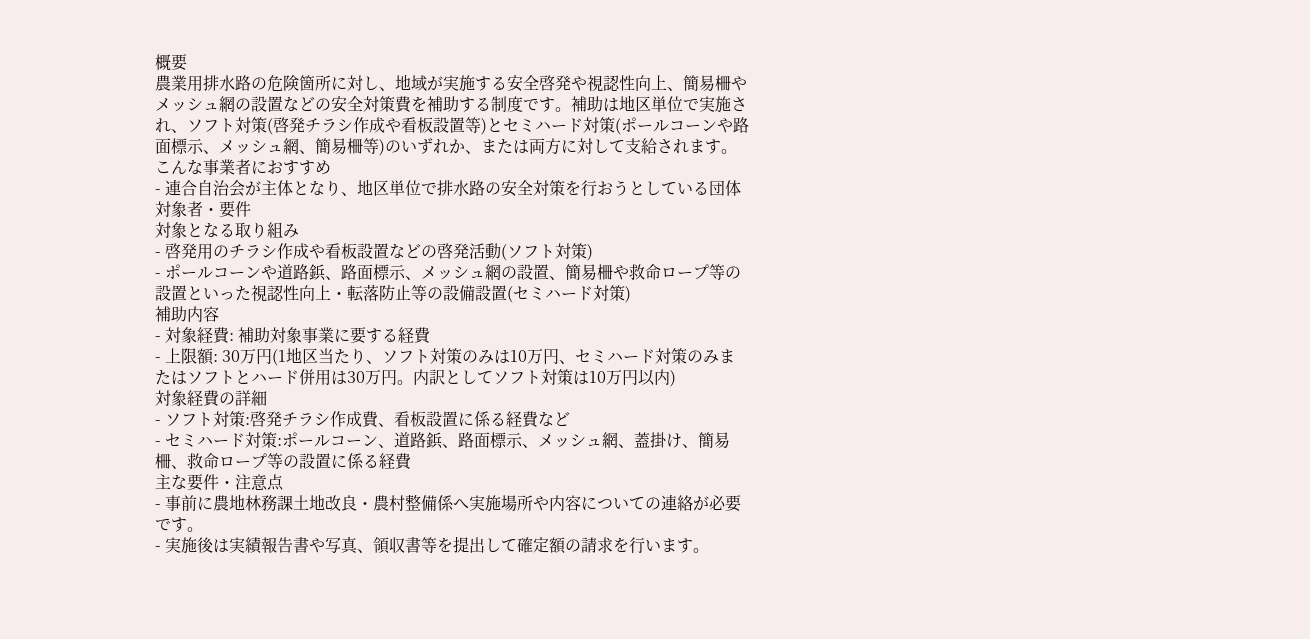概要
農業用排水路の危険箇所に対し、地域が実施する安全啓発や視認性向上、簡易柵やメッシュ網の設置などの安全対策費を補助する制度です。補助は地区単位で実施され、ソフト対策(啓発チラシ作成や看板設置等)とセミハード対策(ポールコーンや路面標示、メッシュ網、簡易柵等)のいずれか、または両方に対して支給されます。
こんな事業者におすすめ
- 連合自治会が主体となり、地区単位で排水路の安全対策を行おうとしている団体
対象者・要件
対象となる取り組み
- 啓発用のチラシ作成や看板設置などの啓発活動(ソフト対策)
- ポールコーンや道路鋲、路面標示、メッシュ網の設置、簡易柵や救命ロープ等の設置といった視認性向上・転落防止等の設備設置(セミハード対策)
補助内容
- 対象経費: 補助対象事業に要する経費
- 上限額: 30万円(1地区当たり、ソフト対策のみは10万円、セミハード対策のみまたはソフトとハード併用は30万円。内訳としてソフト対策は10万円以内)
対象経費の詳細
- ソフト対策:啓発チラシ作成費、看板設置に係る経費など
- セミハード対策:ポールコーン、道路鋲、路面標示、メッシュ網、蓋掛け、簡易柵、救命ロープ等の設置に係る経費
主な要件・注意点
- 事前に農地林務課土地改良・農村整備係へ実施場所や内容についての連絡が必要です。
- 実施後は実績報告書や写真、領収書等を提出して確定額の請求を行います。